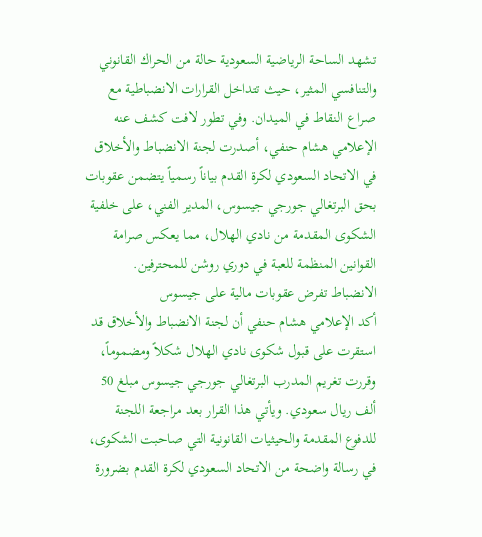تشهد الساحة الرياضية السعودية حالة من الحراك القانوني والتنافسي المثير، حيث تتداخل القرارات الانضباطية مع صراع النقاط في الميدان. وفي تطور لافت كشف عنه الإعلامي هشام حنفي، أصدرت لجنة الانضباط والأخلاق في الاتحاد السعودي لكرة القدم بياناً رسمياً يتضمن عقوبات بحق البرتغالي جورجي جيسوس، المدير الفني، على خلفية الشكوى المقدمة من نادي الهلال، مما يعكس صرامة القوانين المنظمة للعبة في دوري روشن للمحترفين.
الانضباط تفرض عقوبات مالية على جيسوس
أكد الإعلامي هشام حنفي أن لجنة الانضباط والأخلاق قد استقرت على قبول شكوى نادي الهلال شكلاً ومضموماً، وقررت تغريم المدرب البرتغالي جورجي جيسوس مبلغ 50 ألف ريال سعودي. ويأتي هذا القرار بعد مراجعة اللجنة للدفوع المقدمة والحيثيات القانونية التي صاحبت الشكوى، في رسالة واضحة من الاتحاد السعودي لكرة القدم بضرورة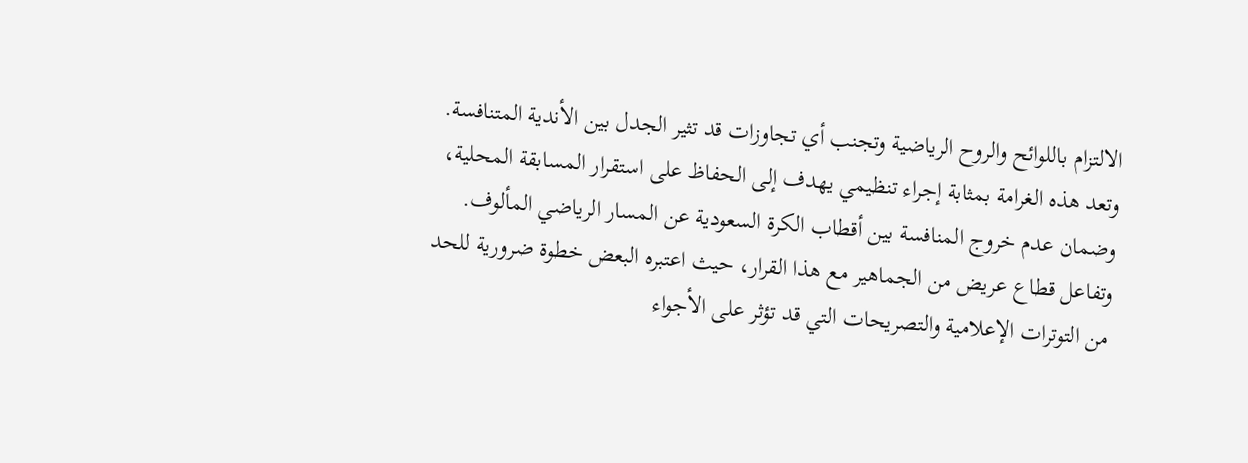الالتزام باللوائح والروح الرياضية وتجنب أي تجاوزات قد تثير الجدل بين الأندية المتنافسة.
وتعد هذه الغرامة بمثابة إجراء تنظيمي يهدف إلى الحفاظ على استقرار المسابقة المحلية، وضمان عدم خروج المنافسة بين أقطاب الكرة السعودية عن المسار الرياضي المألوف. وتفاعل قطاع عريض من الجماهير مع هذا القرار، حيث اعتبره البعض خطوة ضرورية للحد من التوترات الإعلامية والتصريحات التي قد تؤثر على الأجواء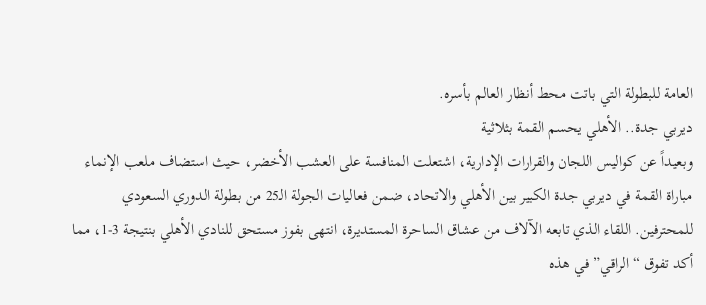العامة للبطولة التي باتت محط أنظار العالم بأسره.
ديربي جدة.. الأهلي يحسم القمة بثلاثية
وبعيداً عن كواليس اللجان والقرارات الإدارية، اشتعلت المنافسة على العشب الأخضر، حيث استضاف ملعب الإنماء مباراة القمة في ديربي جدة الكبير بين الأهلي والاتحاد، ضمن فعاليات الجولة الـ25 من بطولة الدوري السعودي للمحترفين. اللقاء الذي تابعه الآلاف من عشاق الساحرة المستديرة، انتهى بفوز مستحق للنادي الأهلي بنتيجة 3-1، مما أكد تفوق “الراقي” في هذه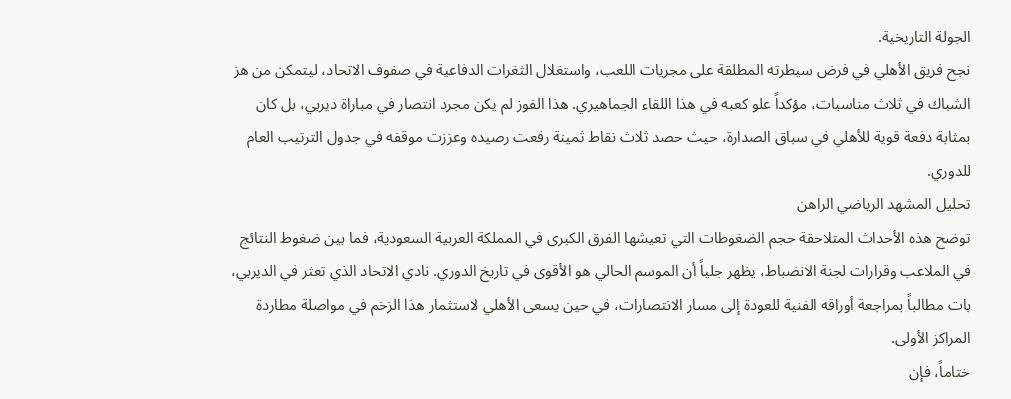الجولة التاريخية.
نجح فريق الأهلي في فرض سيطرته المطلقة على مجريات اللعب، واستغلال الثغرات الدفاعية في صفوف الاتحاد، ليتمكن من هز الشباك في ثلاث مناسبات، مؤكداً علو كعبه في هذا اللقاء الجماهيري. هذا الفوز لم يكن مجرد انتصار في مباراة ديربي، بل كان بمثابة دفعة قوية للأهلي في سباق الصدارة، حيث حصد ثلاث نقاط ثمينة رفعت رصيده وعززت موقفه في جدول الترتيب العام للدوري.
تحليل المشهد الرياضي الراهن
توضح هذه الأحداث المتلاحقة حجم الضغوطات التي تعيشها الفرق الكبرى في المملكة العربية السعودية، فما بين ضغوط النتائج في الملاعب وقرارات لجنة الانضباط، يظهر جلياً أن الموسم الحالي هو الأقوى في تاريخ الدوري. نادي الاتحاد الذي تعثر في الديربي، بات مطالباً بمراجعة أوراقه الفنية للعودة إلى مسار الانتصارات، في حين يسعى الأهلي لاستثمار هذا الزخم في مواصلة مطاردة المراكز الأولى.
ختاماً، فإن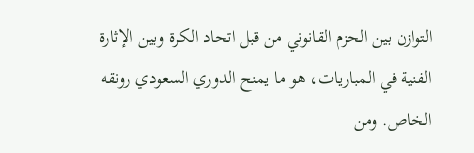التوازن بين الحزم القانوني من قبل اتحاد الكرة وبين الإثارة الفنية في المباريات، هو ما يمنح الدوري السعودي رونقه الخاص. ومن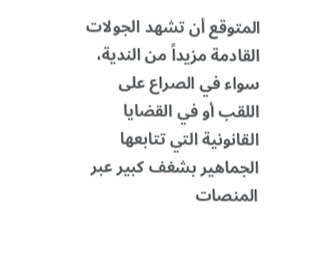المتوقع أن تشهد الجولات القادمة مزيداً من الندية، سواء في الصراع على اللقب أو في القضايا القانونية التي تتابعها الجماهير بشغف كبير عبر المنصات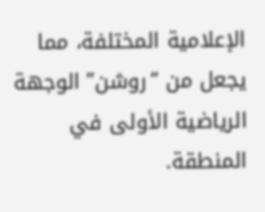الإعلامية المختلفة، مما يجعل من “روشن” الوجهة الرياضية الأولى في المنطقة.